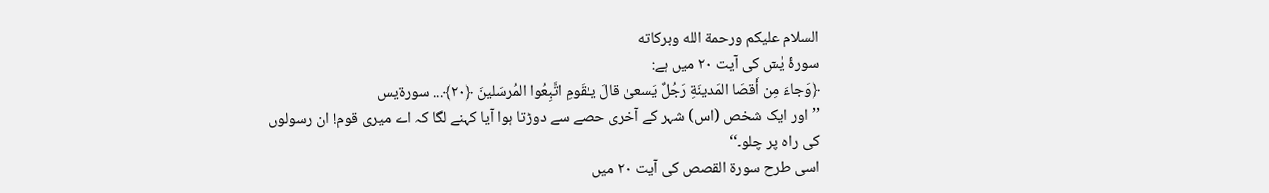السلام عليكم ورحمة الله وبركاته
سورۂ یٰسٓ کی آیت ۲۰ میں ہے:
﴿وَجاءَ مِن أَقصَا المَدينَةِ رَجُلٌ يَسعىٰ قالَ يـٰقَومِ اتَّبِعُوا المُرسَلينَ ﴿٢٠﴾... سورةيس
’’ اور ایک شخص (اس) شہر کے آخری حصے سے دوڑتا ہوا آیا کہنے لگا کہ اے میری قوم! ان رسولوں کی راه پر چلو۔‘‘
اسی طرح سورۃ القصص کی آیت ۲۰ میں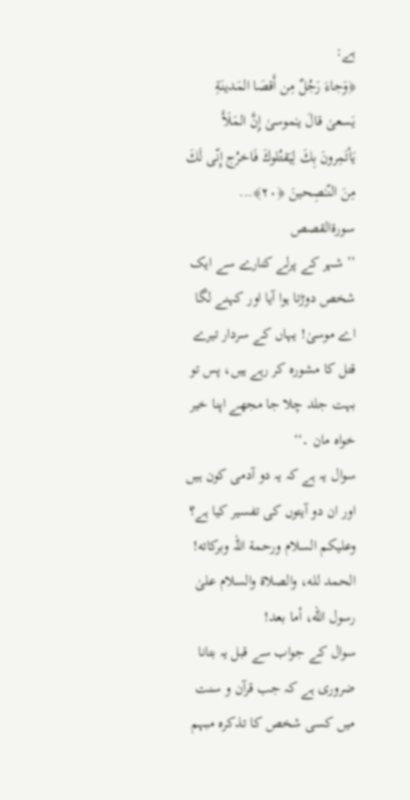ہے:
﴿وَجاءَ رَجُلٌ مِن أَقصَا المَدينَةِ يَسعىٰ قالَ يـٰموسىٰ إِنَّ المَلَأَ يَأتَمِرونَ بِكَ لِيَقتُلوكَ فَاخرُج إِنّى لَكَ مِنَ النّـٰصِحينَ ﴿٢٠﴾... سورةالقصص
’’ شہر کے پرلے کنارے سے ایک شخص دوڑتا ہوا آیا اور کہنے لگا اے موسیٰ! یہاں کے سردار تیرے قتل کا مشوره کر رہے ہیں، پس تو بہت جلد چلا جا مجھے اپنا خیر خواه مان ۔‘‘
سوال یہ ہے کہ یہ دو آدمی کون ہیں اور ان دو آیتوں کی تفسیر کیا ہے؟
وعلیکم السلام ورحمة اللہ وبرکاته!
الحمد لله، والصلاة والسلام علىٰ رسول الله، أما بعد!
سوال کے جواب سے قبل یہ بتانا ضروری ہے کہ جب قرآن و سنت میں کسی شخص کا تذکرہ مبہم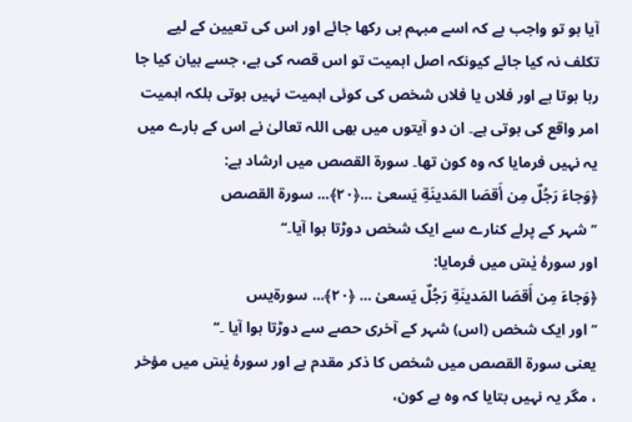آیا ہو تو واجب ہے کہ اسے مبہم ہی رکھا جائے اور اس کی تعیین کے لیے تکلف نہ کیا جائے کیونکہ اصل اہمیت تو اس قصہ کی ہے، جسے بیان کیا جا رہا ہوتا ہے اور فلاں یا فلاں شخص کی کوئی اہمیت نہیں ہوتی بلکہ اہمیت امر واقع کی ہوتی ہے۔ ان دو آیتوں میں بھی اللہ تعالیٰ نے اس کے بارے میں یہ نہیں فرمایا کہ وہ کون تھا۔ سورۃ القصص میں ارشاد ہے:
﴿وَجاءَ رَجُلٌ مِن أَقصَا المَدينَةِ يَسعىٰ ...﴿٢٠﴾... سورة القصص
’’ شہر کے پرلے کنارے سے ایک شخص دوڑتا ہوا آیا۔‘‘
اور سورۂ یٰسٓ میں فرمایا:
﴿وَجاءَ مِن أَقصَا المَدينَةِ رَجُلٌ يَسعىٰ ... ﴿٢٠﴾... سورةيس
’’ اور ایک شخص (اس) شہر کے آخری حصے سے دوڑتا ہوا آیا ۔‘‘
یعنی سورۃ القصص میں شخص کا ذکر مقدم ہے اور سورۂ یٰسٓ میں مؤخر ، مگر یہ نہیں بتایا کہ وہ ہے کون،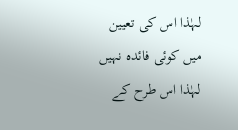لہٰذا اس کی تعیین میں کوئی فائدہ نہیں لہٰذا اس طرح کے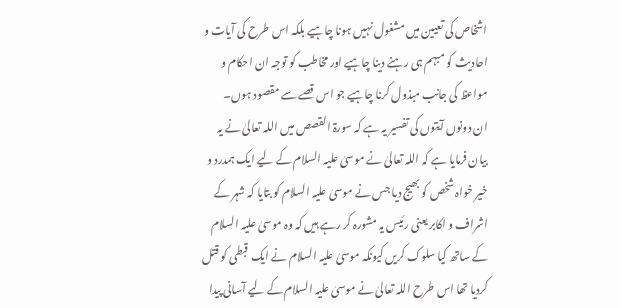اشخاص کی تعیین میں مشغول نہیں ہونا چاہیے بلکہ اس طرح کی آیات و احادیث کو مبہم ہی رہنے دینا چاہیے اور مخاطب کو توجہ ان احکام و مواعظ کی جانب مبذول کرنا چاہیے جو اس قصے سے مقصود ہوں۔
ان دونوں آیتوں کی تفسیر یہ ہے کہ سورۃ القصص میں اللہ تعالیٰ نے یہ بیان فرمایا ہے کہ اللہ تعالیٰ نے موسیٰ علیہ السلام کے لیے ایک ہمدرد و خیر خواہ شخص کو بھیج دیا جس نے موسیٰ علیہ السلام کو بتایا کہ شہر کے اشراف و اکابر یعنی رئیس یہ مشورہ کر رہے ہیں کہ وہ موسیٰ علیہ السلام کے ساتھ کیا سلوک کریں کیونکہ موسیٰ علیہ السلام نے ایک قبطی کو قتل کردیا تھا اس طرح اللہ تعالیٰ نے موسیٰ علیہ السلام کے لیے آسانی پیدا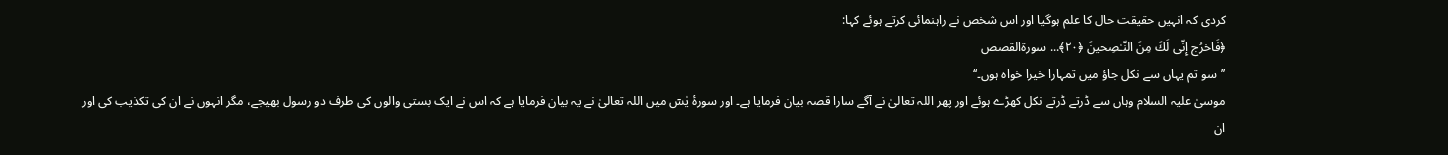کردی کہ انہیں حقیقت حال کا علم ہوگیا اور اس شخص نے راہنمائی کرتے ہوئے کہا:
﴿فَاخرُج إِنّى لَكَ مِنَ النّـٰصِحينَ ﴿٢٠﴾... سورةالقصص
’’سو تم یہاں سے نکل جاؤ میں تمہارا خیرا خواہ ہوں۔‘‘
موسیٰ علیہ السلام وہاں سے ڈرتے ڈرتے نکل کھڑے ہوئے اور پھر اللہ تعالیٰ نے آگے سارا قصہ بیان فرمایا ہے۔ اور سورۂ یٰسٓ میں اللہ تعالیٰ نے یہ بیان فرمایا ہے کہ اس نے ایک بستی والوں کی طرف دو رسول بھیجے، مگر انہوں نے ان کی تکذیب کی اور ان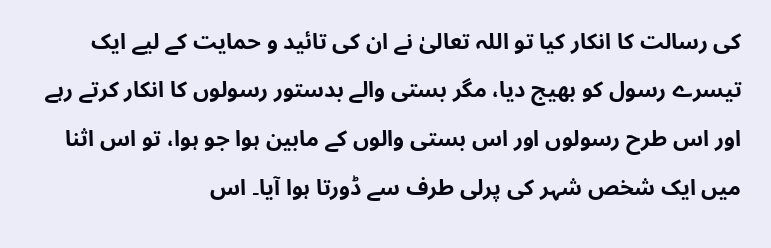کی رسالت کا انکار کیا تو اللہ تعالیٰ نے ان کی تائید و حمایت کے لیے ایک تیسرے رسول کو بھیج دیا، مگر بستی والے بدستور رسولوں کا انکار کرتے رہے اور اس طرح رسولوں اور اس بستی والوں کے مابین ہوا جو ہوا، تو اس اثنا میں ایک شخص شہر کی پرلی طرف سے ڈورتا ہوا آیا۔ اس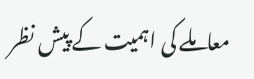معاملے کی اہمیت کے پیش نظر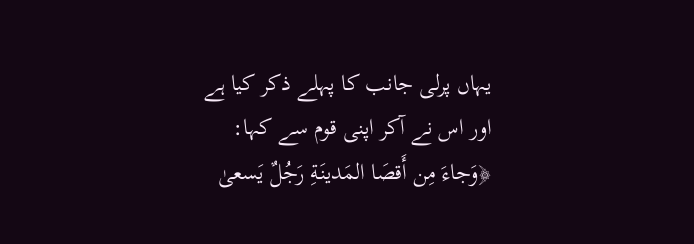یہاں پرلی جانب کا پہلے ذکر کیا ہے اور اس نے آکر اپنی قوم سے کہا:
﴿وَجاءَ مِن أَقصَا المَدينَةِ رَجُلٌ يَسعىٰ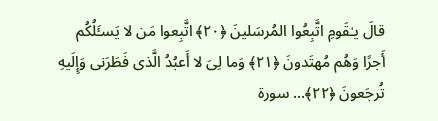قالَ يـٰقَومِ اتَّبِعُوا المُرسَلينَ ﴿٢٠﴾ اتَّبِعوا مَن لا يَسـَٔلُكُم أَجرًا وَهُم مُهتَدونَ ﴿٢١﴾ وَما لِىَ لا أَعبُدُ الَّذى فَطَرَنى وَإِلَيهِ تُرجَعونَ ﴿٢٢﴾... سورة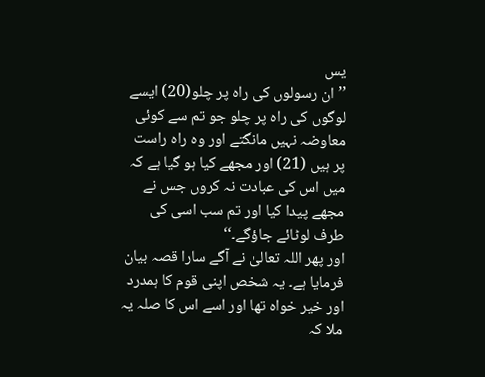يس
’’ ان رسولوں کی راه پر چلو(20) ایسے لوگوں کی راه پر چلو جو تم سے کوئی معاوضہ نہیں مانگتے اور وه راه راست پر ہیں (21) اور مجھے کیا ہو گیا ہے کہ میں اس کی عبادت نہ کروں جس نے مجھے پیدا کیا اور تم سب اسی کی طرف لوٹائے جاؤگے۔‘‘
اور پھر اللہ تعالیٰ نے آگے سارا قصہ بیان فرمایا ہے۔ یہ شخص اپنی قوم کا ہمدرد اور خیر خواہ تھا اور اسے اس کا صلہ یہ ملا کہ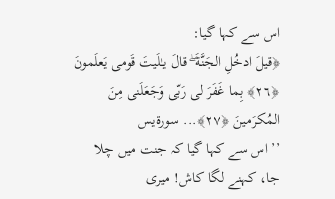اس سے کہا گیا:
﴿قيلَ ادخُلِ الجَنَّةَ ۖ قالَ يـٰلَيتَ قَومى يَعلَمونَ ﴿٢٦﴾ بِما غَفَرَ لى رَبّى وَجَعَلَنى مِنَ المُكرَمينَ ﴿٢٧﴾... سورةيس
’’ اس سے کہا گیا کہ جنت میں چلا جا، کہنے لگا کاش! میری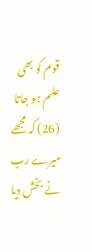قوم کو بھی علم ہو جاتا (26) کہ مجھے میرے رب نے بخش دیا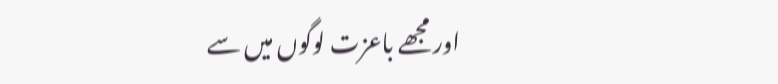اور مجھے باعزت لوگوں میں سے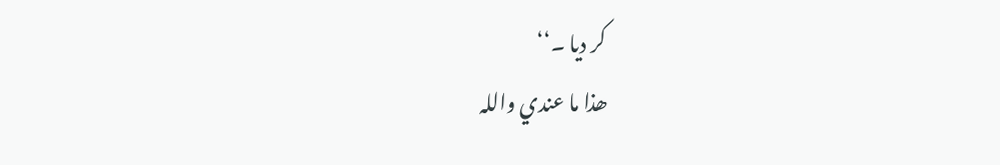کر دیا ۔‘‘
ھذا ما عندي واللہ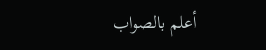أعلم بالصواب